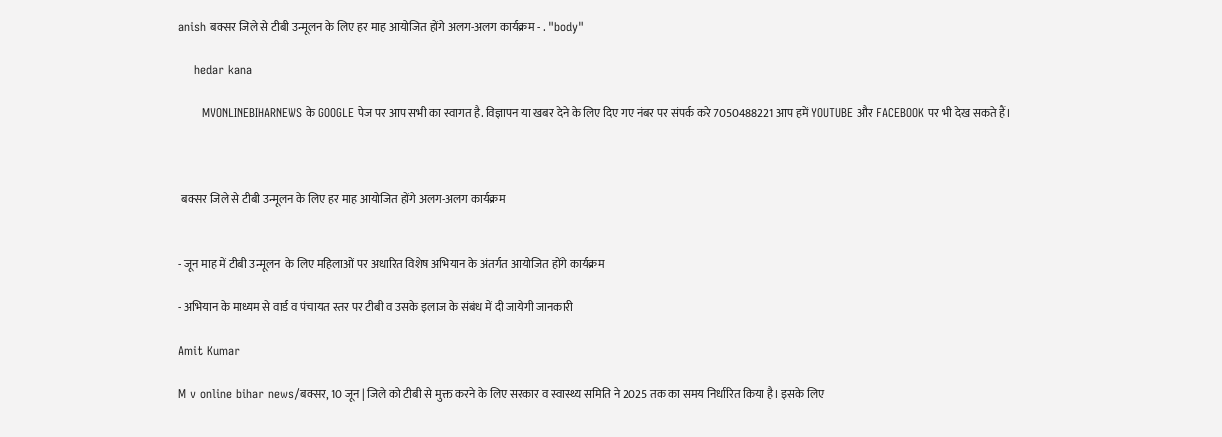anish बक्सर जिले से टीबी उन्मूलन के लिए हर माह आयोजित होंगे अलग-अलग कार्यक्रम - . "body"

    hedar kana

      MVONLINEBIHARNEWS के GOOGLE पेज पर आप सभी का स्वागत है. विज्ञापन या खबर देने के लिए दिए गए नंबर पर संपर्क करे 7050488221 आप हमें YOUTUBE और FACEBOOK पर भी देख सकते हैं।



 बक्सर जिले से टीबी उन्मूलन के लिए हर माह आयोजित होंगे अलग-अलग कार्यक्रम


- जून माह में टीबी उन्मूलन  के लिए महिलाओं पर अधारित विशेष अभियान के अंतर्गत आयोजित होंगे कार्यक्रम

- अभियान के माध्यम से वार्ड व पंचायत स्तर पर टीबी व उसके इलाज के संबंध में दी जायेगी जानकारी

Amit Kumar

M v online bihar news/बक्सर, 10 जून | जिले को टीबी से मुक्त करने के लिए सरकार व स्वास्थ्य समिति ने 2025 तक का समय निर्धारित किया है। इसके लिए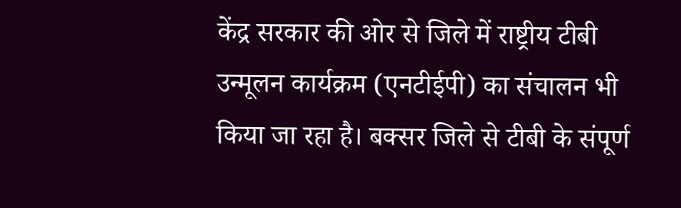केंद्र सरकार की ओर से जिले में राष्ट्रीय टीबी उन्मूलन कार्यक्रम (एनटीईपी) का संचालन भी किया जा रहा है। बक्सर जिले से टीबी के संपूर्ण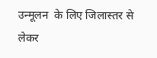उन्मूलन  के लिए जिलास्तर से लेकर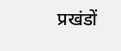प्रखंडों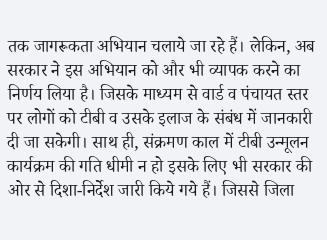तक जागरूकता अभियान चलाये जा रहे हैं। लेकिन, अब सरकार ने इस अभियान को और भी व्यापक करने का निर्णय लिया है। जिसके माध्यम से वार्ड व पंचायत स्तर पर लोगों को टीबी व उसके इलाज के संबंध में जानकारी दी जा सकेगी। साथ ही, संक्रमण काल में टीबी उन्मूलन   कार्यक्रम की गति धीमी न हो इसके लिए भी सरकार की ओर से दिशा-निर्देश जारी किये गये हैं। जिससे जिला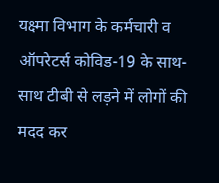यक्ष्मा विभाग के कर्मचारी व ऑपरेटर्स कोविड-19 के साथ-साथ टीबी से लड़ने में लोगों की मदद कर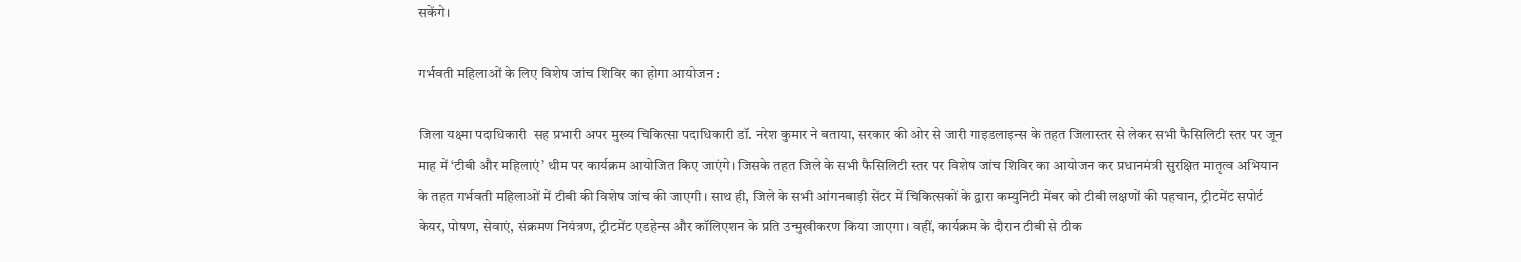सकेंगे।

गर्भवती महिलाओं के लिए विशेष जांच शिविर का होगा आयोजन :

जिला यक्ष्मा पदाधिकारी  सह प्रभारी अपर मुख्य चिकित्सा पदाधिकारी डॉ. नरेश कुमार ने बताया, सरकार की ओर से जारी गाइडलाइन्स के तहत जिलास्तर से लेकर सभी फैसिलिटी स्तर पर जून माह में ‘टीबी और महिलाएं’ थीम पर कार्यक्रम आयोजित किए जाएंगे। जिसके तहत जिले के सभी फैसिलिटी स्तर पर विशेष जांच शिविर का आयोजन कर प्रधानमंत्री सुरक्षित मातृत्व अभियान के तहत गर्भवती महिलाओं में टीबी की विशेष जांच की जाएगी। साथ ही, जिले के सभी आंगनबाड़ी सेंटर में चिकित्सकों के द्वारा कम्युनिटी मेंबर को टीबी लक्षणों की पहचान, ट्रीटमेंट सपोर्ट केयर, पोषण, सेवाएं, संक्रमण नियंत्रण, ट्रीटमेंट एडहेन्स और कॉलिएशन के प्रति उन्मुखीकरण किया जाएगा। वहीं, कार्यक्रम के दौरान टीबी से ठीक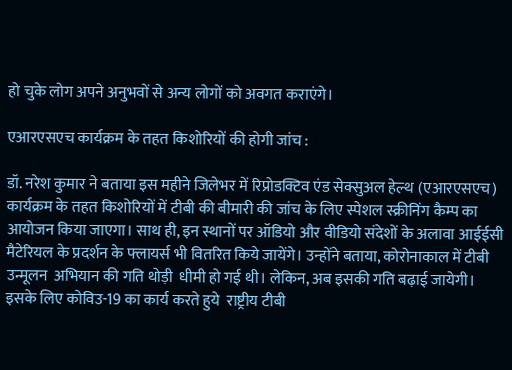हो चुके लोग अपने अनुभवों से अन्य लोगों को अवगत कराएंगे।

एआरएसएच कार्यक्रम के तहत किशोरियों की होगी जांच :

डॉ. नरेश कुमार ने बताया इस महीने जिलेभर में रिप्रोडक्टिव एंड सेक्सुअल हेल्थ (एआरएसएच) कार्यक्रम के तहत किशोरियों में टीबी की बीमारी की जांच के लिए स्पेशल स्क्रीनिंग कैम्प का आयोजन किया जाएगा। साथ ही, इन स्थानों पर ऑडियो और वीडियो संदेशों के अलावा आईईसी मैटेरियल के प्रदर्शन के फ्लायर्स भी वितरित किये जायेंगे। उन्होंने बताया, कोरोनाकाल में टीबी उन्मूलन  अभियान की गति थोड़ी  धीमी हो गई थी। लेकिन, अब इसकी गति बढ़ाई जायेगी। इसके लिए कोविउ-19 का कार्य करते हुये  राष्ट्रीय टीबी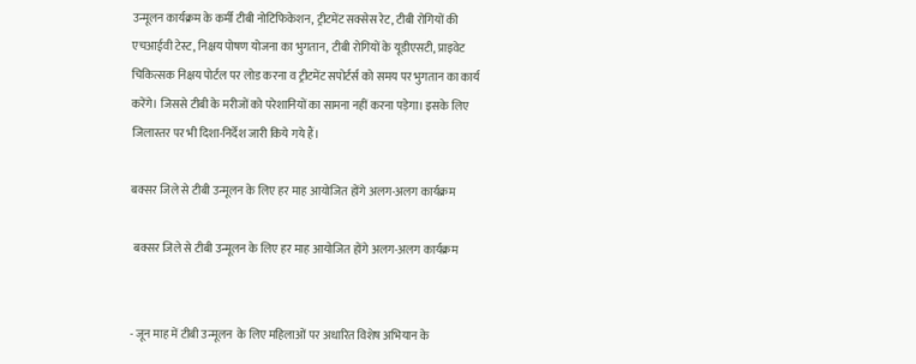उन्मूलन कार्यक्रम के कर्मी टीबी नोटिफिकेशन, ट्रीटमेंट सक्सेस रेट, टीबी रोगियों की एचआईवी टेस्ट, निक्षय पोषण योजना का भुगतान, टीबी रोगियों के यूडीएसटी, प्राइवेट चिकित्सक निक्षय पोर्टल पर लोड करना व ट्रीटमेंट सपोर्टर्स को समय पर भुगतान का कार्य करेंगे। जिससे टीबी के मरीजों को परेशानियों का सामना नहीं करना पड़ेगा। इसके लिए जिलास्तर पर भी दिशा-निर्देश जारी किये गये हैं।

बक्सर जिले से टीबी उन्मूलन के लिए हर माह आयोजित होंगे अलग-अलग कार्यक्रम

 बक्सर जिले से टीबी उन्मूलन के लिए हर माह आयोजित होंगे अलग-अलग कार्यक्रम


- जून माह में टीबी उन्मूलन  के लिए महिलाओं पर अधारित विशेष अभियान के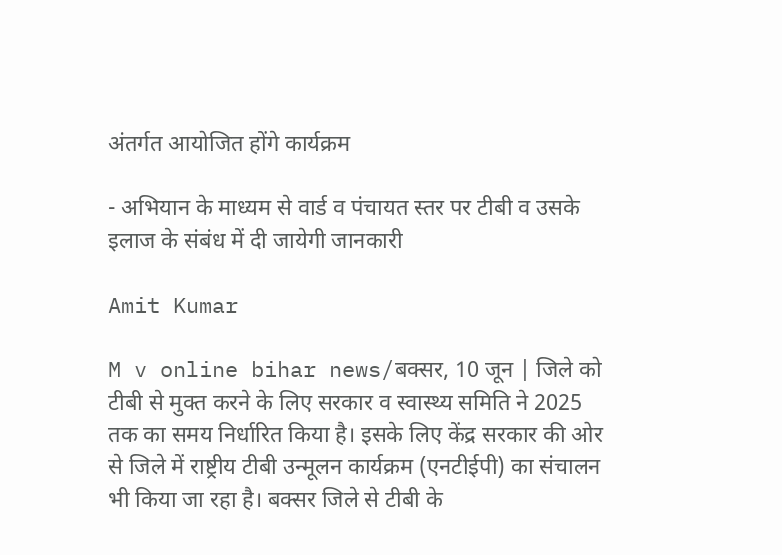अंतर्गत आयोजित होंगे कार्यक्रम

- अभियान के माध्यम से वार्ड व पंचायत स्तर पर टीबी व उसके इलाज के संबंध में दी जायेगी जानकारी

Amit Kumar

M v online bihar news/बक्सर, 10 जून | जिले को टीबी से मुक्त करने के लिए सरकार व स्वास्थ्य समिति ने 2025 तक का समय निर्धारित किया है। इसके लिए केंद्र सरकार की ओर से जिले में राष्ट्रीय टीबी उन्मूलन कार्यक्रम (एनटीईपी) का संचालन भी किया जा रहा है। बक्सर जिले से टीबी के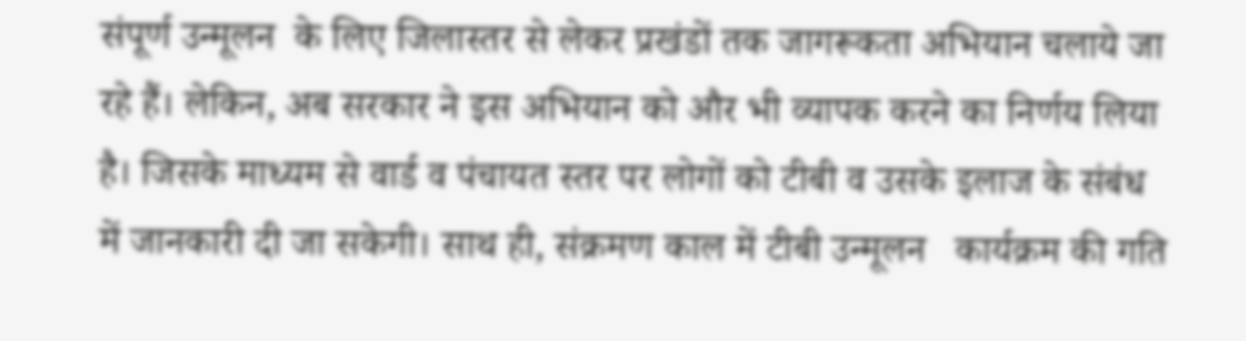संपूर्ण उन्मूलन  के लिए जिलास्तर से लेकर प्रखंडों तक जागरूकता अभियान चलाये जा रहे हैं। लेकिन, अब सरकार ने इस अभियान को और भी व्यापक करने का निर्णय लिया है। जिसके माध्यम से वार्ड व पंचायत स्तर पर लोगों को टीबी व उसके इलाज के संबंध में जानकारी दी जा सकेगी। साथ ही, संक्रमण काल में टीबी उन्मूलन   कार्यक्रम की गति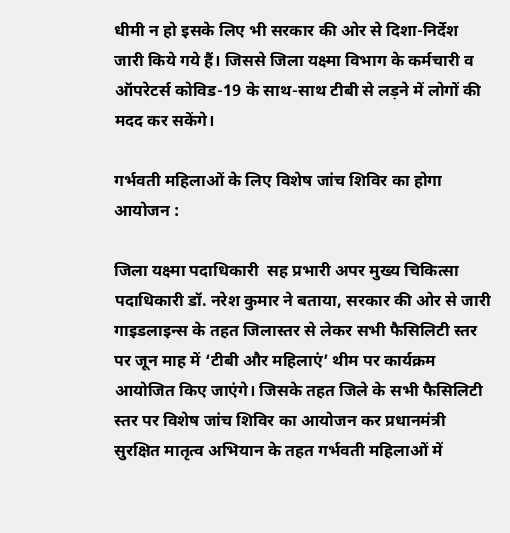धीमी न हो इसके लिए भी सरकार की ओर से दिशा-निर्देश जारी किये गये हैं। जिससे जिला यक्ष्मा विभाग के कर्मचारी व ऑपरेटर्स कोविड-19 के साथ-साथ टीबी से लड़ने में लोगों की मदद कर सकेंगे।

गर्भवती महिलाओं के लिए विशेष जांच शिविर का होगा आयोजन :

जिला यक्ष्मा पदाधिकारी  सह प्रभारी अपर मुख्य चिकित्सा पदाधिकारी डॉ. नरेश कुमार ने बताया, सरकार की ओर से जारी गाइडलाइन्स के तहत जिलास्तर से लेकर सभी फैसिलिटी स्तर पर जून माह में ‘टीबी और महिलाएं’ थीम पर कार्यक्रम आयोजित किए जाएंगे। जिसके तहत जिले के सभी फैसिलिटी स्तर पर विशेष जांच शिविर का आयोजन कर प्रधानमंत्री सुरक्षित मातृत्व अभियान के तहत गर्भवती महिलाओं में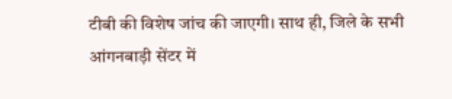टीबी की विशेष जांच की जाएगी। साथ ही, जिले के सभी आंगनबाड़ी सेंटर में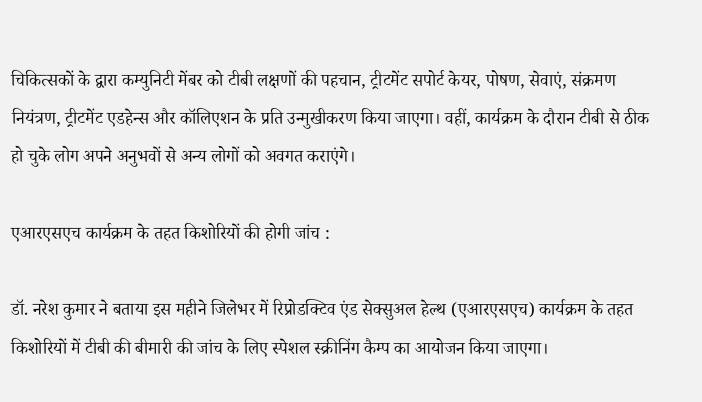चिकित्सकों के द्वारा कम्युनिटी मेंबर को टीबी लक्षणों की पहचान, ट्रीटमेंट सपोर्ट केयर, पोषण, सेवाएं, संक्रमण नियंत्रण, ट्रीटमेंट एडहेन्स और कॉलिएशन के प्रति उन्मुखीकरण किया जाएगा। वहीं, कार्यक्रम के दौरान टीबी से ठीक हो चुके लोग अपने अनुभवों से अन्य लोगों को अवगत कराएंगे।

एआरएसएच कार्यक्रम के तहत किशोरियों की होगी जांच :

डॉ. नरेश कुमार ने बताया इस महीने जिलेभर में रिप्रोडक्टिव एंड सेक्सुअल हेल्थ (एआरएसएच) कार्यक्रम के तहत किशोरियों में टीबी की बीमारी की जांच के लिए स्पेशल स्क्रीनिंग कैम्प का आयोजन किया जाएगा।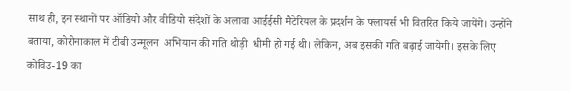साथ ही, इन स्थानों पर ऑडियो और वीडियो संदेशों के अलावा आईईसी मैटेरियल के प्रदर्शन के फ्लायर्स भी वितरित किये जायेंगे। उन्होंने बताया, कोरोनाकाल में टीबी उन्मूलन  अभियान की गति थोड़ी  धीमी हो गई थी। लेकिन, अब इसकी गति बढ़ाई जायेगी। इसके लिए कोविउ-19 का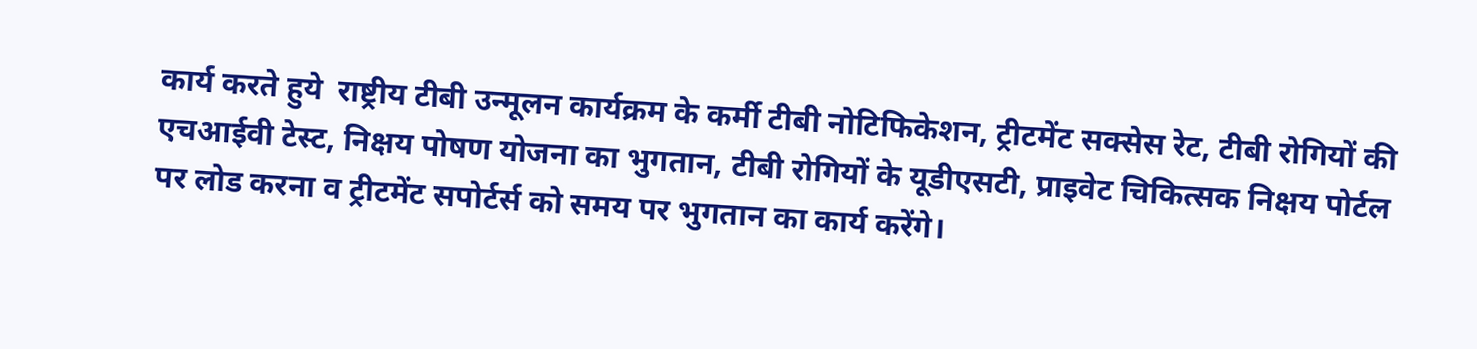कार्य करते हुये  राष्ट्रीय टीबी उन्मूलन कार्यक्रम के कर्मी टीबी नोटिफिकेशन, ट्रीटमेंट सक्सेस रेट, टीबी रोगियों की एचआईवी टेस्ट, निक्षय पोषण योजना का भुगतान, टीबी रोगियों के यूडीएसटी, प्राइवेट चिकित्सक निक्षय पोर्टल पर लोड करना व ट्रीटमेंट सपोर्टर्स को समय पर भुगतान का कार्य करेंगे।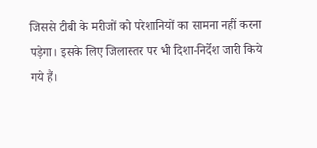जिससे टीबी के मरीजों को परेशानियों का सामना नहीं करना पड़ेगा। इसके लिए जिलास्तर पर भी दिशा-निर्देश जारी किये गये हैं।